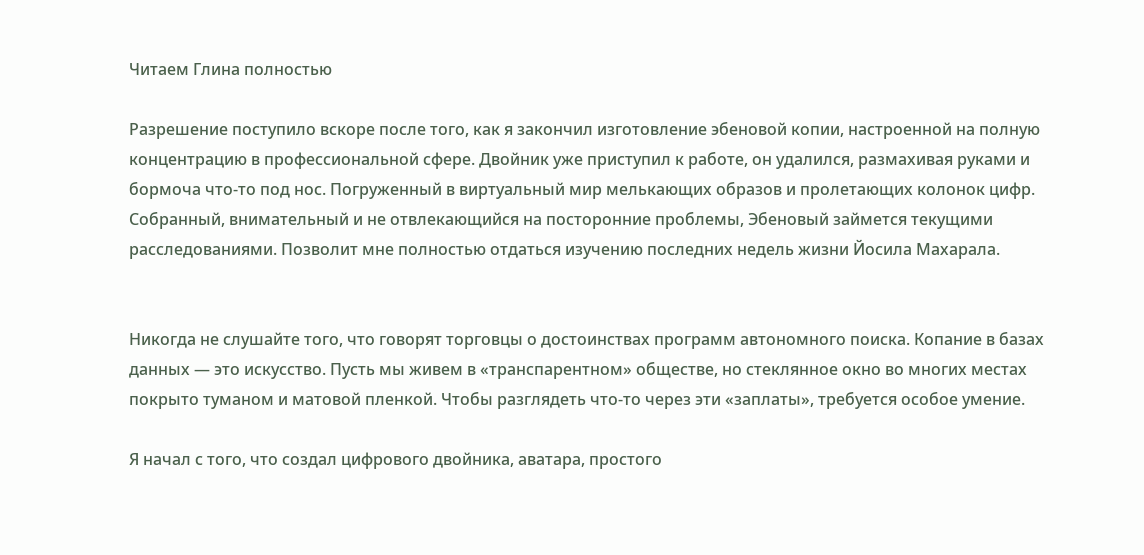Читаем Глина полностью

Разрешение поступило вскоре после того, как я закончил изготовление эбеновой копии, настроенной на полную концентрацию в профессиональной сфере. Двойник уже приступил к работе, он удалился, размахивая руками и бормоча что-то под нос. Погруженный в виртуальный мир мелькающих образов и пролетающих колонок цифр. Собранный, внимательный и не отвлекающийся на посторонние проблемы, Эбеновый займется текущими расследованиями. Позволит мне полностью отдаться изучению последних недель жизни Йосила Махарала.


Никогда не слушайте того, что говорят торговцы о достоинствах программ автономного поиска. Копание в базах данных — это искусство. Пусть мы живем в «транспарентном» обществе, но стеклянное окно во многих местах покрыто туманом и матовой пленкой. Чтобы разглядеть что-то через эти «заплаты», требуется особое умение.

Я начал с того, что создал цифрового двойника, аватара, простого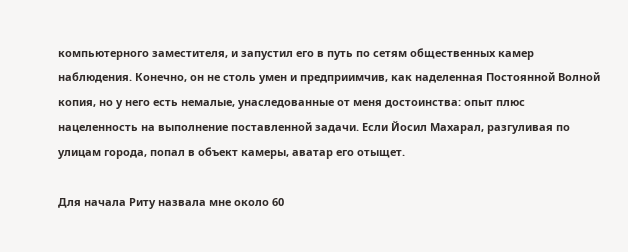компьютерного заместителя, и запустил его в путь по сетям общественных камер наблюдения. Конечно, он не столь умен и предприимчив, как наделенная Постоянной Волной копия, но у него есть немалые, унаследованные от меня достоинства: опыт плюс нацеленность на выполнение поставленной задачи. Если Йосил Махарал, разгуливая по улицам города, попал в объект камеры, аватар его отыщет.

Для начала Риту назвала мне около 60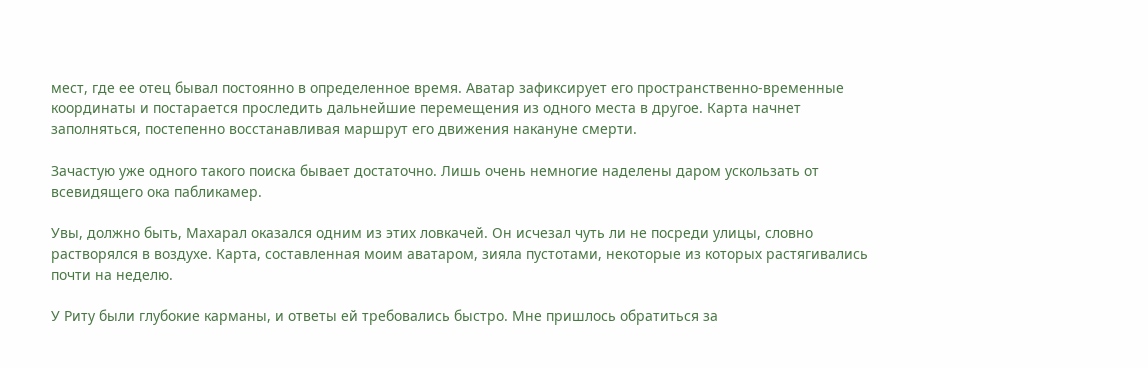мест, где ее отец бывал постоянно в определенное время. Аватар зафиксирует его пространственно-временные координаты и постарается проследить дальнейшие перемещения из одного места в другое. Карта начнет заполняться, постепенно восстанавливая маршрут его движения накануне смерти.

Зачастую уже одного такого поиска бывает достаточно. Лишь очень немногие наделены даром ускользать от всевидящего ока пабликамер.

Увы, должно быть, Махарал оказался одним из этих ловкачей. Он исчезал чуть ли не посреди улицы, словно растворялся в воздухе. Карта, составленная моим аватаром, зияла пустотами, некоторые из которых растягивались почти на неделю.

У Риту были глубокие карманы, и ответы ей требовались быстро. Мне пришлось обратиться за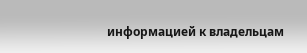информацией к владельцам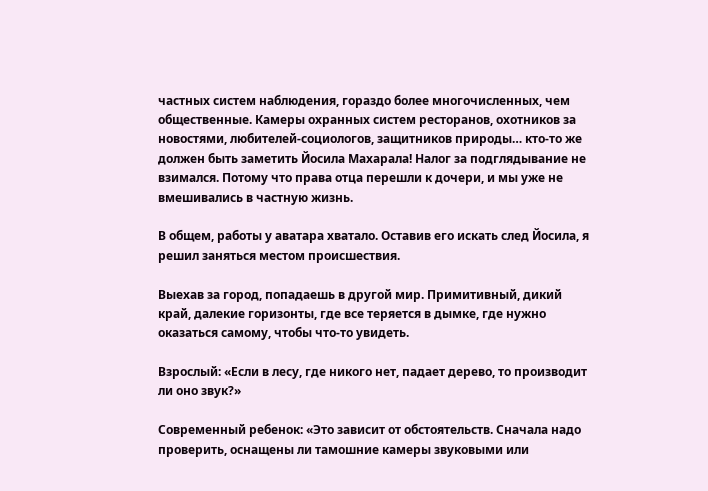частных систем наблюдения, гораздо более многочисленных, чем общественные. Камеры охранных систем ресторанов, охотников за новостями, любителей-социологов, защитников природы… кто-то же должен быть заметить Йосила Махарала! Налог за подглядывание не взимался. Потому что права отца перешли к дочери, и мы уже не вмешивались в частную жизнь.

В общем, работы у аватара хватало. Оставив его искать след Йосила, я решил заняться местом происшествия.

Выехав за город, попадаешь в другой мир. Примитивный, дикий край, далекие горизонты, где все теряется в дымке, где нужно оказаться самому, чтобы что-то увидеть.

Взрослый: «Если в лесу, где никого нет, падает дерево, то производит ли оно звук?»

Современный ребенок: «Это зависит от обстоятельств. Сначала надо проверить, оснащены ли тамошние камеры звуковыми или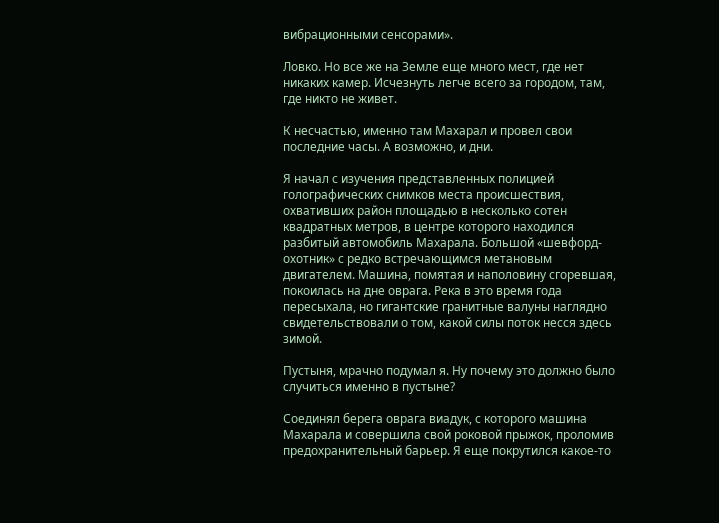вибрационными сенсорами».

Ловко. Но все же на Земле еще много мест, где нет никаких камер. Исчезнуть легче всего за городом, там, где никто не живет.

К несчастью, именно там Махарал и провел свои последние часы. А возможно, и дни.

Я начал с изучения представленных полицией голографических снимков места происшествия, охвативших район площадью в несколько сотен квадратных метров, в центре которого находился разбитый автомобиль Махарала. Большой «шевфорд-охотник» с редко встречающимся метановым двигателем. Машина, помятая и наполовину сгоревшая, покоилась на дне оврага. Река в это время года пересыхала, но гигантские гранитные валуны наглядно свидетельствовали о том, какой силы поток несся здесь зимой.

Пустыня, мрачно подумал я. Ну почему это должно было случиться именно в пустыне?

Соединял берега оврага виадук, с которого машина Махарала и совершила свой роковой прыжок, проломив предохранительный барьер. Я еще покрутился какое-то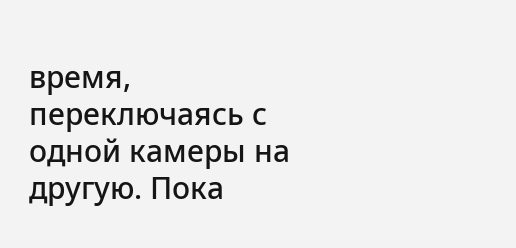время, переключаясь с одной камеры на другую. Пока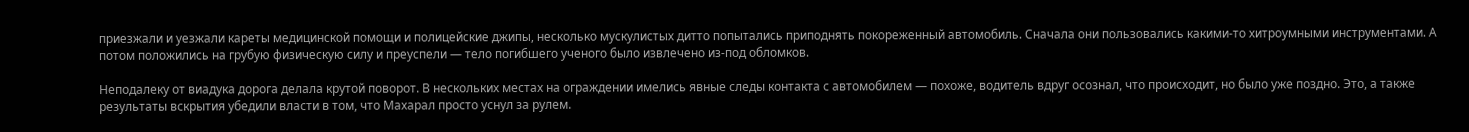приезжали и уезжали кареты медицинской помощи и полицейские джипы, несколько мускулистых дитто попытались приподнять покореженный автомобиль. Сначала они пользовались какими-то хитроумными инструментами. А потом положились на грубую физическую силу и преуспели — тело погибшего ученого было извлечено из-под обломков.

Неподалеку от виадука дорога делала крутой поворот. В нескольких местах на ограждении имелись явные следы контакта с автомобилем — похоже, водитель вдруг осознал, что происходит, но было уже поздно. Это, а также результаты вскрытия убедили власти в том, что Махарал просто уснул за рулем.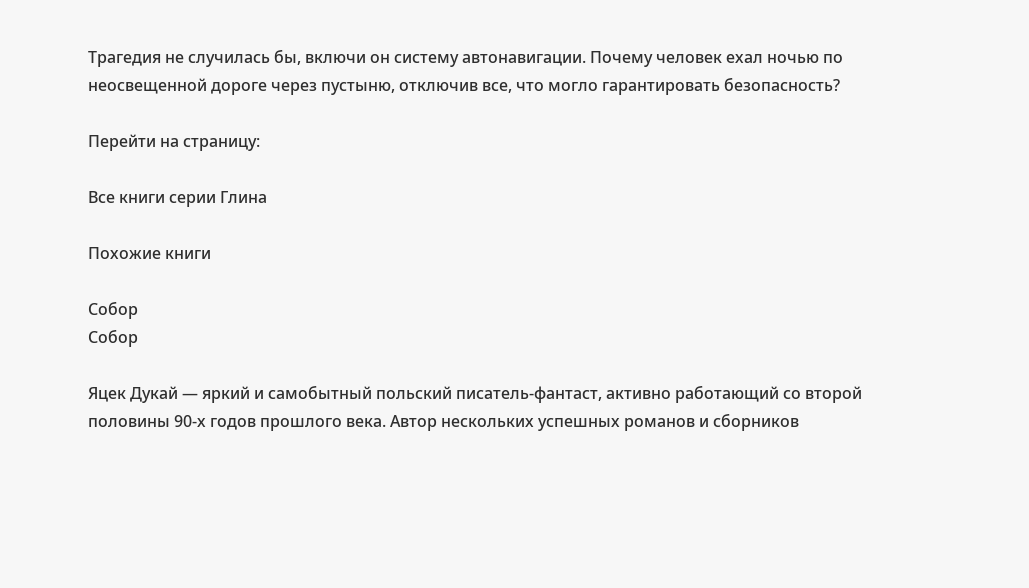Трагедия не случилась бы, включи он систему автонавигации. Почему человек ехал ночью по неосвещенной дороге через пустыню, отключив все, что могло гарантировать безопасность?

Перейти на страницу:

Все книги серии Глина

Похожие книги

Собор
Собор

Яцек Дукай — яркий и самобытный польский писатель-фантаст, активно работающий со второй половины 90-х годов прошлого века. Автор нескольких успешных романов и сборников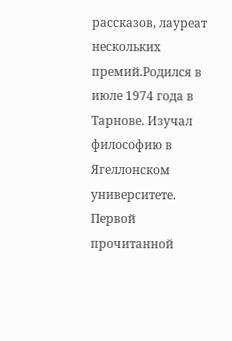рассказов, лауреат нескольких премий.Родился в июле 1974 года в Тарнове. Изучал философию в Ягеллонском университете. Первой прочитанной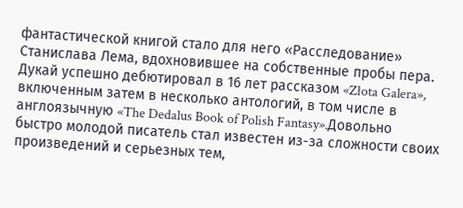фантастической книгой стало для него «Расследование» Станислава Лема, вдохновившее на собственные пробы пера. Дукай успешно дебютировал в 16 лет рассказом «Złota Galera», включенным затем в несколько антологий, в том числе в англоязычную «The Dedalus Book of Polish Fantasy».Довольно быстро молодой писатель стал известен из-за сложности своих произведений и серьезных тем,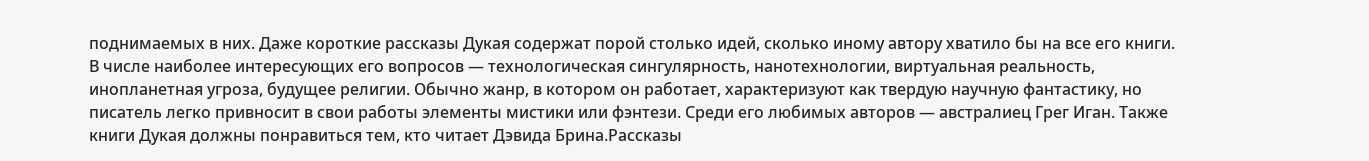поднимаемых в них. Даже короткие рассказы Дукая содержат порой столько идей, сколько иному автору хватило бы на все его книги. В числе наиболее интересующих его вопросов — технологическая сингулярность, нанотехнологии, виртуальная реальность, инопланетная угроза, будущее религии. Обычно жанр, в котором он работает, характеризуют как твердую научную фантастику, но писатель легко привносит в свои работы элементы мистики или фэнтези. Среди его любимых авторов — австралиец Грег Иган. Также книги Дукая должны понравиться тем, кто читает Дэвида Брина.Рассказы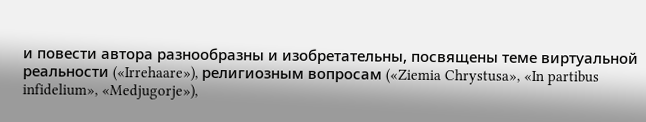и повести автора разнообразны и изобретательны, посвящены теме виртуальной реальности («Irrehaare»), религиозным вопросам («Ziemia Chrystusa», «In partibus infidelium», «Medjugorje»),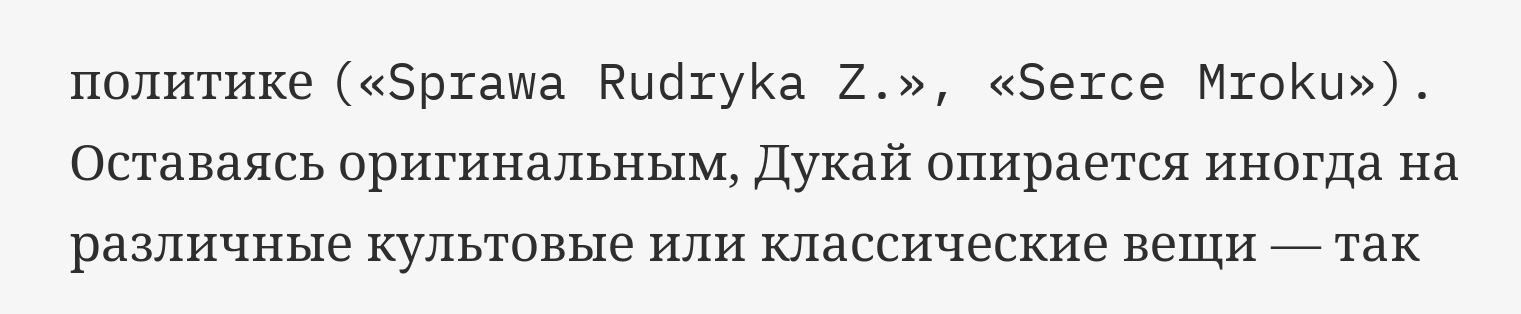политике («Sprawa Rudryka Z.», «Serce Mroku»). Оставаясь оригинальным, Дукай опирается иногда на различные культовые или классические вещи — так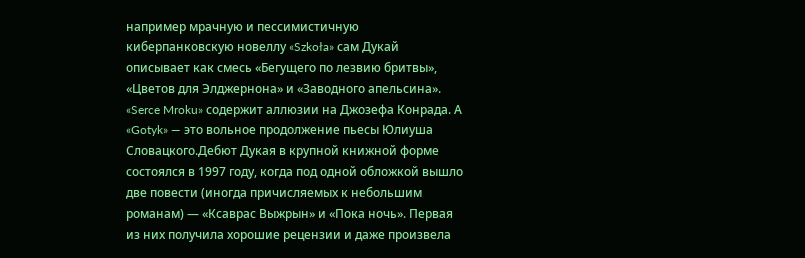например мрачную и пессимистичную киберпанковскую новеллу «Szkoła» сам Дукай описывает как смесь «Бегущего по лезвию бритвы», «Цветов для Элджернона» и «Заводного апельсина». «Serce Mroku» содержит аллюзии на Джозефа Конрада. А «Gotyk» — это вольное продолжение пьесы Юлиуша Словацкого.Дебют Дукая в крупной книжной форме состоялся в 1997 году, когда под одной обложкой вышло две повести (иногда причисляемых к небольшим романам) — «Ксаврас Выжрын» и «Пока ночь». Первая из них получила хорошие рецензии и даже произвела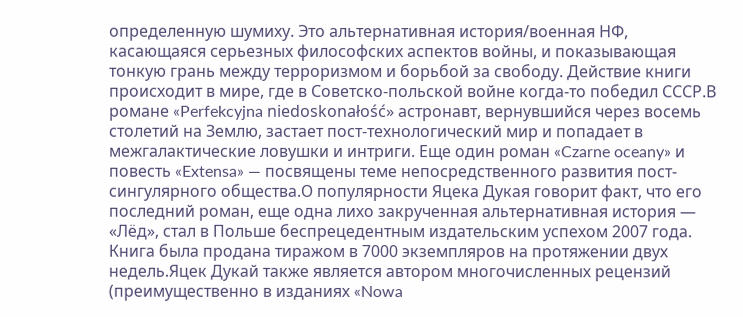определенную шумиху. Это альтернативная история/военная НФ, касающаяся серьезных философских аспектов войны, и показывающая тонкую грань между терроризмом и борьбой за свободу. Действие книги происходит в мире, где в Советско-польской войне когда-то победил СССР.В романе «Perfekcyjna niedoskonałość» астронавт, вернувшийся через восемь столетий на Землю, застает пост-технологический мир и попадает в межгалактические ловушки и интриги. Еще один роман «Czarne oceany» и повесть «Extensa» — посвящены теме непосредственного развития пост-сингулярного общества.О популярности Яцека Дукая говорит факт, что его последний роман, еще одна лихо закрученная альтернативная история — «Лёд», стал в Польше беспрецедентным издательским успехом 2007 года. Книга была продана тиражом в 7000 экземпляров на протяжении двух недель.Яцек Дукай также является автором многочисленных рецензий (преимущественно в изданиях «Nowa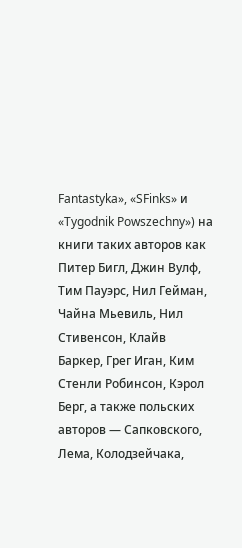Fantastyka», «SFinks» и «Tygodnik Powszechny») на книги таких авторов как Питер Бигл, Джин Вулф, Тим Пауэрс, Нил Гейман, Чайна Мьевиль, Нил Стивенсон, Клайв Баркер, Грег Иган, Ким Стенли Робинсон, Кэрол Берг, а также польских авторов — Сапковского, Лема, Колодзейчака,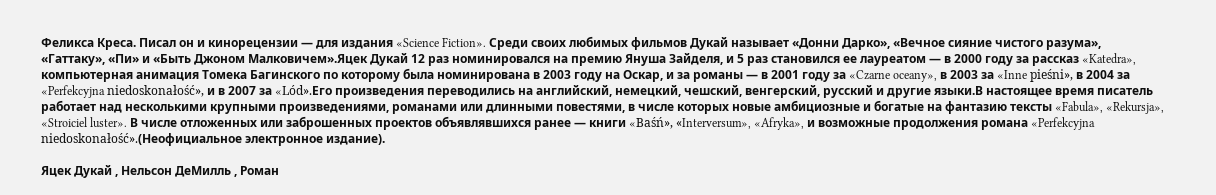Феликса Креса. Писал он и кинорецензии — для издания «Science Fiction». Среди своих любимых фильмов Дукай называет «Донни Дарко», «Вечное сияние чистого разума», «Гаттаку», «Пи» и «Быть Джоном Малковичем».Яцек Дукай 12 раз номинировался на премию Януша Зайделя, и 5 раз становился ее лауреатом — в 2000 году за рассказ «Katedra», компьютерная анимация Томека Багинского по которому была номинирована в 2003 году на Оскар, и за романы — в 2001 году за «Czarne oceany», в 2003 за «Inne pieśni», в 2004 за «Perfekcyjna niedoskonałość», и в 2007 за «Lód».Его произведения переводились на английский, немецкий, чешский, венгерский, русский и другие языки.В настоящее время писатель работает над несколькими крупными произведениями, романами или длинными повестями, в числе которых новые амбициозные и богатые на фантазию тексты «Fabula», «Rekursja», «Stroiciel luster». В числе отложенных или заброшенных проектов объявлявшихся ранее — книги «Baśń», «Interversum», «Afryka», и возможные продолжения романа «Perfekcyjna niedoskonałość».(Неофициальное электронное издание).

Яцек Дукай , Нельсон ДеМилль , Роман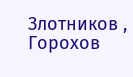Злотников , Горохов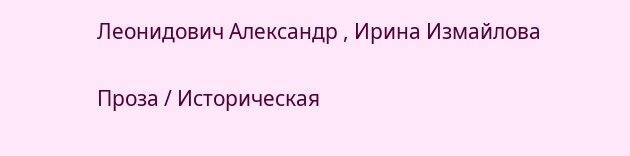Леонидович Александр , Ирина Измайлова

Проза / Историческая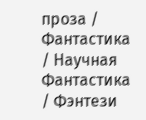проза / Фантастика / Научная Фантастика / Фэнтези